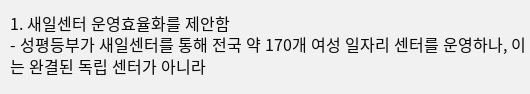1. 새일센터 운영효율화를 제안함
- 성평등부가 새일센터를 통해 전국 약 170개 여성 일자리 센터를 운영하나, 이는 완결된 독립 센터가 아니라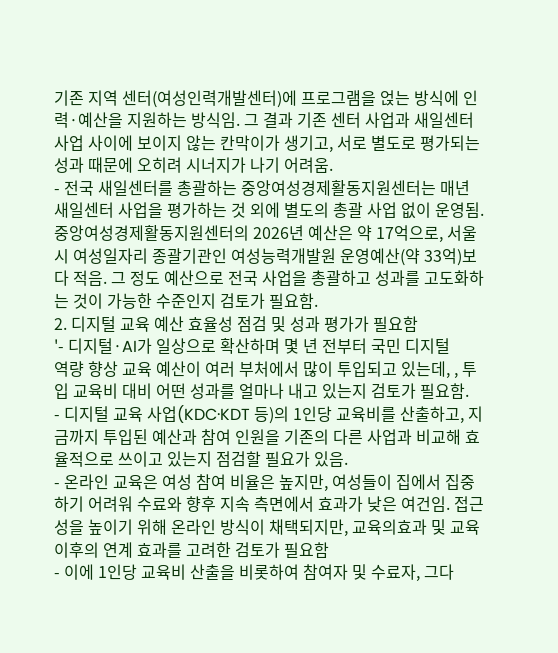기존 지역 센터(여성인력개발센터)에 프로그램을 얹는 방식에 인력·예산을 지원하는 방식임. 그 결과 기존 센터 사업과 새일센터 사업 사이에 보이지 않는 칸막이가 생기고, 서로 별도로 평가되는 성과 때문에 오히려 시너지가 나기 어려움.
- 전국 새일센터를 총괄하는 중앙여성경제활동지원센터는 매년 새일센터 사업을 평가하는 것 외에 별도의 총괄 사업 없이 운영됨. 중앙여성경제활동지원센터의 2026년 예산은 약 17억으로, 서울시 여성일자리 종괄기관인 여성능력개발원 운영예산(약 33억)보다 적음. 그 정도 예산으로 전국 사업을 총괄하고 성과를 고도화하는 것이 가능한 수준인지 검토가 필요함.
2. 디지털 교육 예산 효율성 점검 및 성과 평가가 필요함
'- 디지털·AI가 일상으로 확산하며 몇 년 전부터 국민 디지털
역량 향상 교육 예산이 여러 부처에서 많이 투입되고 있는데, , 투입 교육비 대비 어떤 성과를 얼마나 내고 있는지 검토가 필요함.
- 디지털 교육 사업(KDC·KDT 등)의 1인당 교육비를 산출하고, 지금까지 투입된 예산과 참여 인원을 기존의 다른 사업과 비교해 효율적으로 쓰이고 있는지 점검할 필요가 있음.
- 온라인 교육은 여성 참여 비율은 높지만, 여성들이 집에서 집중하기 어려워 수료와 향후 지속 측면에서 효과가 낮은 여건임. 접근성을 높이기 위해 온라인 방식이 채택되지만, 교육의효과 및 교육 이후의 연계 효과를 고려한 검토가 필요함
- 이에 1인당 교육비 산출을 비롯하여 참여자 및 수료자, 그다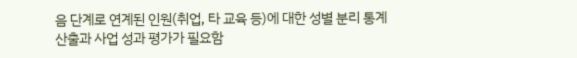음 단계로 연계된 인원(취업, 타 교육 등)에 대한 성별 분리 통계 산출과 사업 성과 평가가 필요함